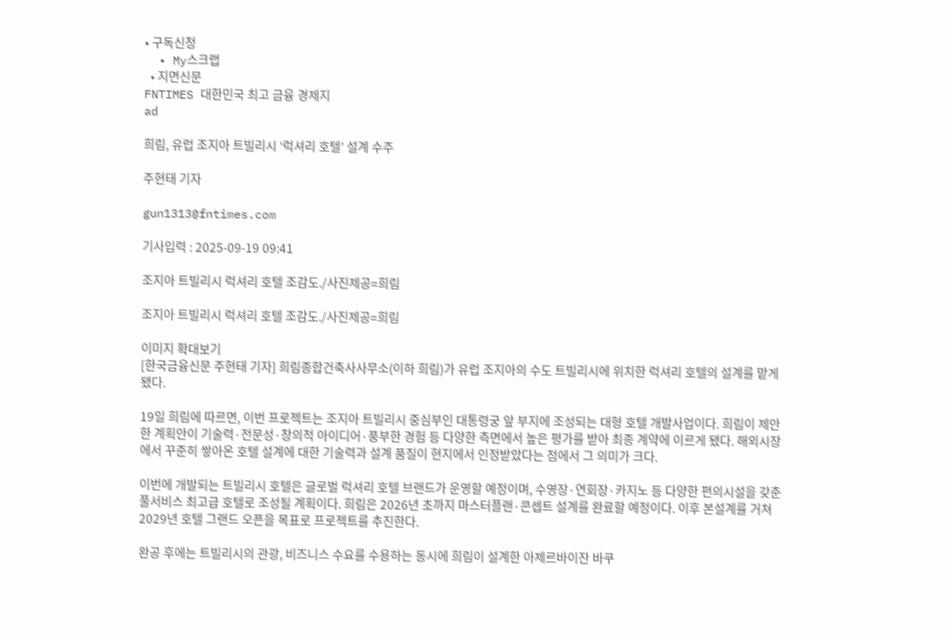• 구독신청
  • My스크랩
  • 지면신문
FNTIMES 대한민국 최고 금융 경제지
ad

희림, 유럽 조지아 트빌리시 ‘럭셔리 호텔’ 설계 수주

주현태 기자

gun1313@fntimes.com

기사입력 : 2025-09-19 09:41

조지아 트빌리시 럭셔리 호텔 조감도./사진제공=희림

조지아 트빌리시 럭셔리 호텔 조감도./사진제공=희림

이미지 확대보기
[한국금융신문 주현태 기자] 희림종합건축사사무소(이하 희림)가 유럽 조지아의 수도 트빌리시에 위치한 럭셔리 호텔의 설계를 맡게 됐다.

19일 희림에 따르면, 이번 프로젝트는 조지아 트빌리시 중심부인 대통령궁 앞 부지에 조성되는 대형 호텔 개발사업이다. 희림이 제안한 계획안이 기술력·전문성·창의적 아이디어·풍부한 경험 등 다양한 측면에서 높은 평가를 받아 최종 계약에 이르게 됐다. 해외시장에서 꾸준히 쌓아온 호텔 설계에 대한 기술력과 설계 품질이 현지에서 인정받았다는 점에서 그 의미가 크다.

이번에 개발되는 트빌리시 호텔은 글로벌 럭셔리 호텔 브랜드가 운영할 예정이며, 수영장·연회장·카지노 등 다양한 편의시설을 갖춘 풀서비스 최고급 호텔로 조성될 계획이다. 희림은 2026년 초까지 마스터플랜·콘셉트 설계를 완료할 예정이다. 이후 본설계를 거쳐 2029년 호텔 그랜드 오픈을 목표로 프로젝트를 추진한다.

완공 후에는 트빌리시의 관광, 비즈니스 수요를 수용하는 동시에 희림이 설계한 아제르바이잔 바쿠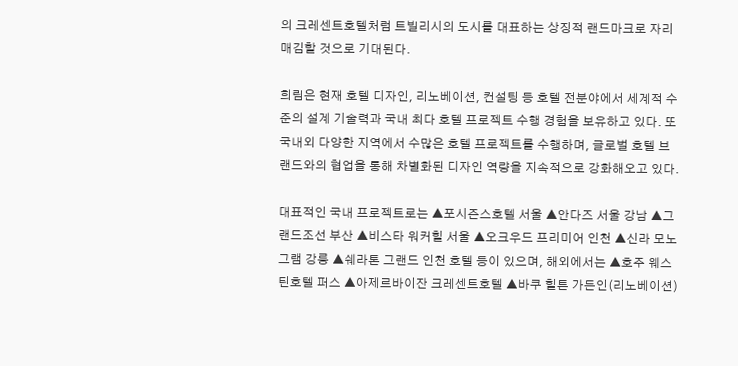의 크레센트호텔처럼 트빌리시의 도시를 대표하는 상징적 랜드마크로 자리매김할 것으로 기대된다.

희림은 현재 호텔 디자인, 리노베이션, 컨설팅 등 호텔 전분야에서 세계적 수준의 설계 기술력과 국내 최다 호텔 프로젝트 수행 경험을 보유하고 있다. 또 국내외 다양한 지역에서 수많은 호텔 프로젝트를 수행하며, 글로벌 호텔 브랜드와의 협업을 통해 차별화된 디자인 역량을 지속적으로 강화해오고 있다.

대표적인 국내 프로젝트로는 ▲포시즌스호텔 서울 ▲안다즈 서울 강남 ▲그랜드조선 부산 ▲비스타 워커힐 서울 ▲오크우드 프리미어 인천 ▲신라 모노그램 강릉 ▲쉐라톤 그랜드 인천 호텔 등이 있으며, 해외에서는 ▲호주 웨스틴호텔 퍼스 ▲아제르바이잔 크레센트호텔 ▲바쿠 힐튼 가든인(리노베이션)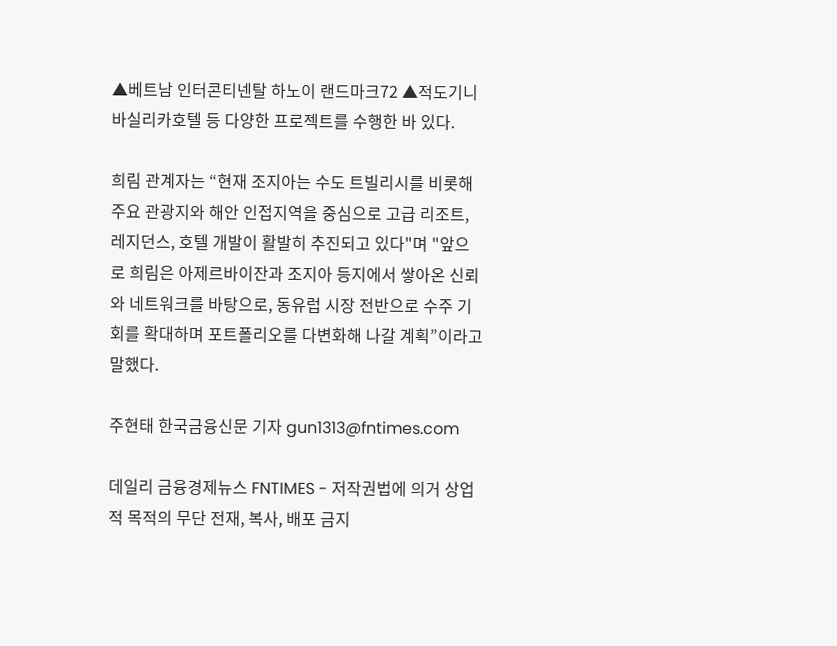▲베트남 인터콘티넨탈 하노이 랜드마크72 ▲적도기니 바실리카호텔 등 다양한 프로젝트를 수행한 바 있다.

희림 관계자는 “현재 조지아는 수도 트빌리시를 비롯해 주요 관광지와 해안 인접지역을 중심으로 고급 리조트, 레지던스, 호텔 개발이 활발히 추진되고 있다"며 "앞으로 희림은 아제르바이잔과 조지아 등지에서 쌓아온 신뢰와 네트워크를 바탕으로, 동유럽 시장 전반으로 수주 기회를 확대하며 포트폴리오를 다변화해 나갈 계획”이라고 말했다.

주현태 한국금융신문 기자 gun1313@fntimes.com

데일리 금융경제뉴스 FNTIMES - 저작권법에 의거 상업적 목적의 무단 전재, 복사, 배포 금지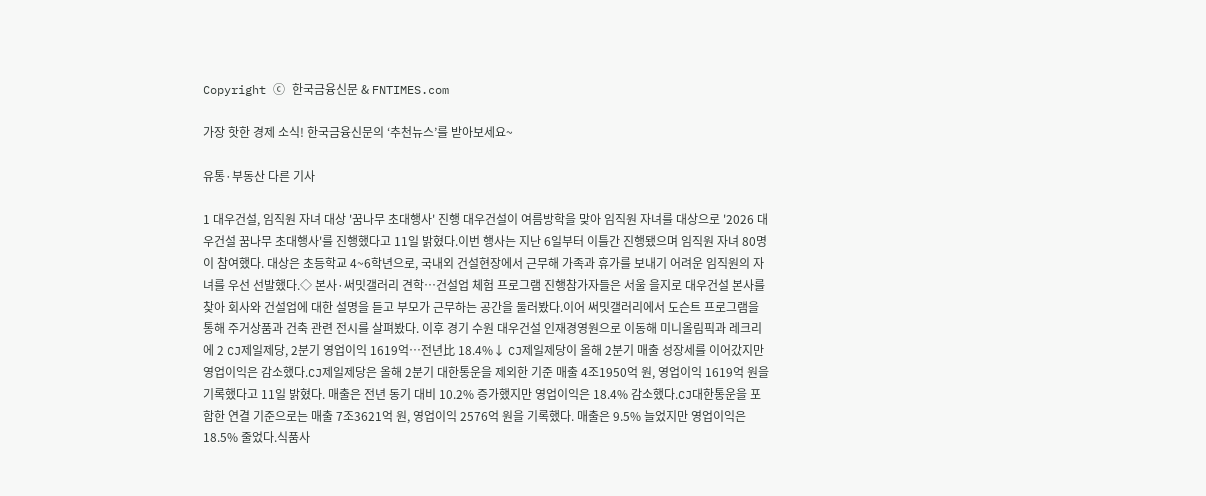Copyright ⓒ 한국금융신문 & FNTIMES.com

가장 핫한 경제 소식! 한국금융신문의 ‘추천뉴스’를 받아보세요~

유통·부동산 다른 기사

1 대우건설, 임직원 자녀 대상 '꿈나무 초대행사' 진행 대우건설이 여름방학을 맞아 임직원 자녀를 대상으로 '2026 대우건설 꿈나무 초대행사'를 진행했다고 11일 밝혔다.이번 행사는 지난 6일부터 이틀간 진행됐으며 임직원 자녀 80명이 참여했다. 대상은 초등학교 4~6학년으로, 국내외 건설현장에서 근무해 가족과 휴가를 보내기 어려운 임직원의 자녀를 우선 선발했다.◇ 본사·써밋갤러리 견학…건설업 체험 프로그램 진행참가자들은 서울 을지로 대우건설 본사를 찾아 회사와 건설업에 대한 설명을 듣고 부모가 근무하는 공간을 둘러봤다.이어 써밋갤러리에서 도슨트 프로그램을 통해 주거상품과 건축 관련 전시를 살펴봤다. 이후 경기 수원 대우건설 인재경영원으로 이동해 미니올림픽과 레크리에 2 CJ제일제당, 2분기 영업이익 1619억…전년比 18.4%↓ CJ제일제당이 올해 2분기 매출 성장세를 이어갔지만 영업이익은 감소했다.CJ제일제당은 올해 2분기 대한통운을 제외한 기준 매출 4조1950억 원, 영업이익 1619억 원을 기록했다고 11일 밝혔다. 매출은 전년 동기 대비 10.2% 증가했지만 영업이익은 18.4% 감소했다.CJ대한통운을 포함한 연결 기준으로는 매출 7조3621억 원, 영업이익 2576억 원을 기록했다. 매출은 9.5% 늘었지만 영업이익은 18.5% 줄었다.식품사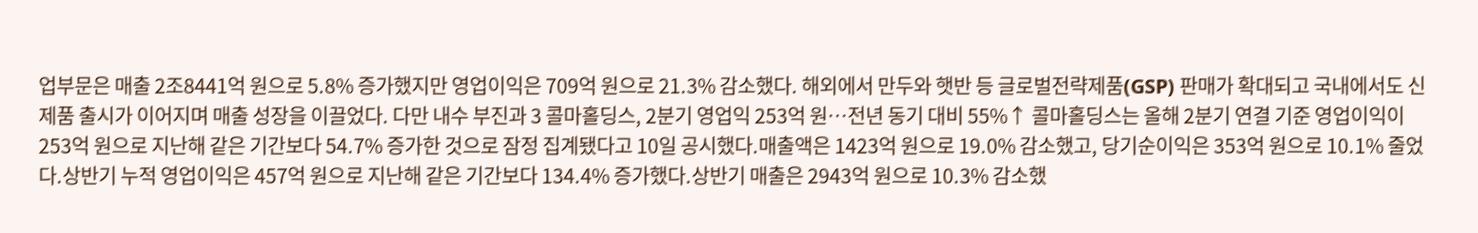업부문은 매출 2조8441억 원으로 5.8% 증가했지만 영업이익은 709억 원으로 21.3% 감소했다. 해외에서 만두와 햇반 등 글로벌전략제품(GSP) 판매가 확대되고 국내에서도 신제품 출시가 이어지며 매출 성장을 이끌었다. 다만 내수 부진과 3 콜마홀딩스, 2분기 영업익 253억 원…전년 동기 대비 55%↑ 콜마홀딩스는 올해 2분기 연결 기준 영업이익이 253억 원으로 지난해 같은 기간보다 54.7% 증가한 것으로 잠정 집계됐다고 10일 공시했다.매출액은 1423억 원으로 19.0% 감소했고, 당기순이익은 353억 원으로 10.1% 줄었다.상반기 누적 영업이익은 457억 원으로 지난해 같은 기간보다 134.4% 증가했다.상반기 매출은 2943억 원으로 10.3% 감소했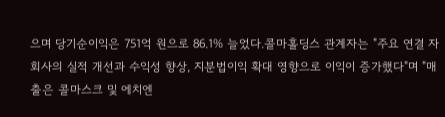으며 당기순이익은 751억 원으로 86.1% 늘었다.콜마홀딩스 관계자는 "주요 연결 자회사의 실적 개선과 수익성 향상, 지분법이익 확대 영향으로 이익이 증가했다"며 "매출은 콜마스크 및 에치엔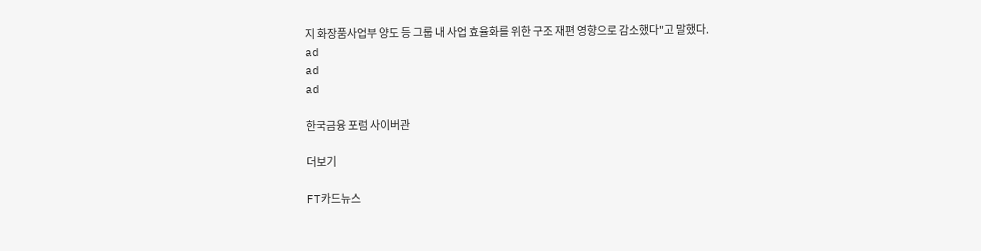지 화장품사업부 양도 등 그룹 내 사업 효율화를 위한 구조 재편 영향으로 감소했다"고 말했다.
ad
ad
ad

한국금융 포럼 사이버관

더보기

FT카드뉴스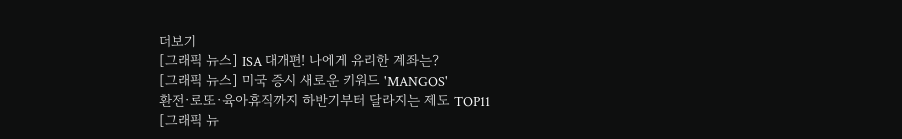더보기
[그래픽 뉴스] ISA 대개편! 나에게 유리한 계좌는?
[그래픽 뉴스] 미국 증시 새로운 키워드 'MANGOS'
환전·로또·육아휴직까지 하반기부터 달라지는 제도 TOP11
[그래픽 뉴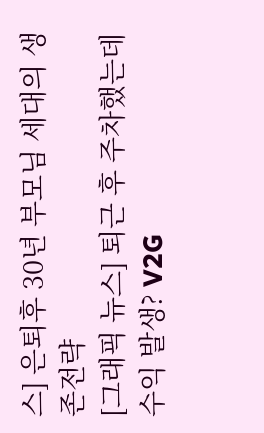스] 은퇴후 30년 부모님 세대의 생존전략
[그래픽 뉴스] 퇴근 후 주차했는데 수익 발생? V2G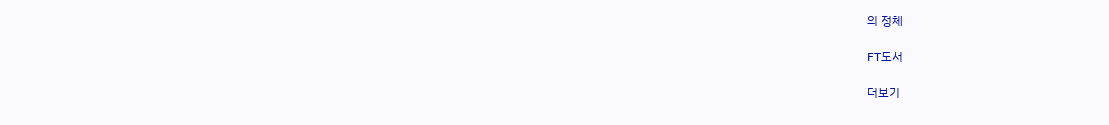의 정체

FT도서

더보기